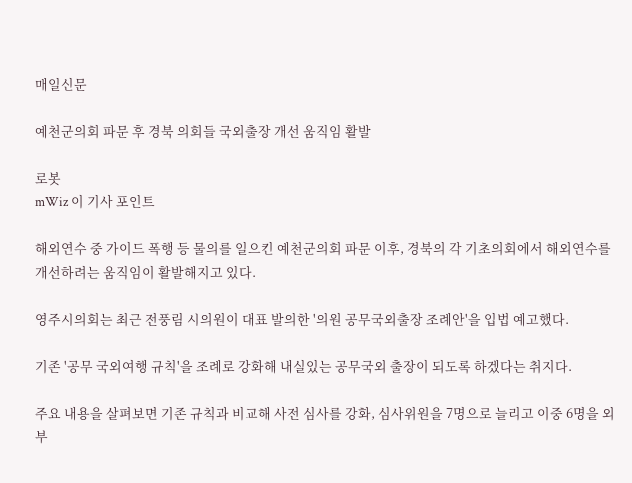매일신문

예천군의회 파문 후 경북 의회들 국외출장 개선 움직임 활발

로봇
mWiz 이 기사 포인트

해외연수 중 가이드 폭행 등 물의를 일으킨 예천군의회 파문 이후, 경북의 각 기초의회에서 해외연수를 개선하려는 움직임이 활발해지고 있다.

영주시의회는 최근 전풍림 시의원이 대표 발의한 '의원 공무국외출장 조례안'을 입법 예고했다.

기존 '공무 국외여행 규칙'을 조례로 강화해 내실있는 공무국외 출장이 되도록 하겠다는 취지다.

주요 내용을 살펴보면 기존 규칙과 비교해 사전 심사를 강화, 심사위원을 7명으로 늘리고 이중 6명을 외부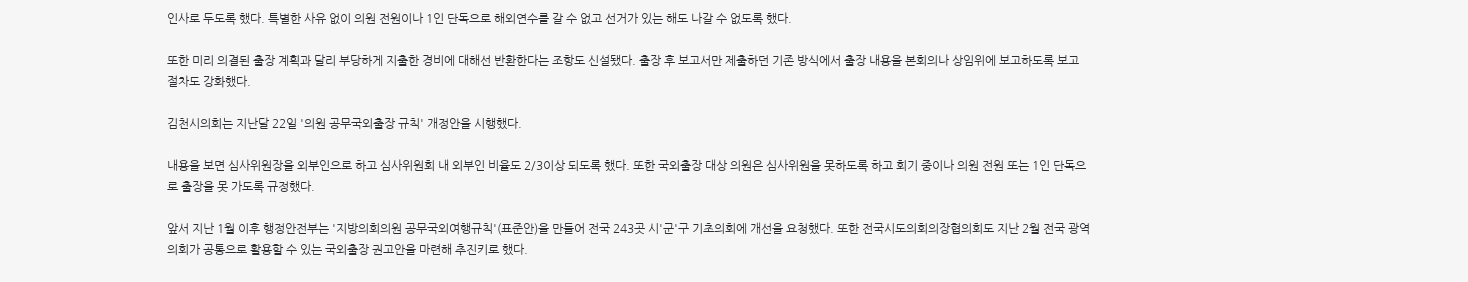인사로 두도록 했다. 특별한 사유 없이 의원 전원이나 1인 단독으로 해외연수를 갈 수 없고 선거가 있는 해도 나갈 수 없도록 했다.

또한 미리 의결된 출장 계획과 달리 부당하게 지출한 경비에 대해선 반환한다는 조항도 신설됐다. 출장 후 보고서만 제출하던 기존 방식에서 출장 내용을 본회의나 상임위에 보고하도록 보고 절차도 강화했다.

김천시의회는 지난달 22일 '의원 공무국외출장 규칙' 개정안을 시행했다.

내용을 보면 심사위원장을 외부인으로 하고 심사위원회 내 외부인 비율도 2/3이상 되도록 했다. 또한 국외출장 대상 의원은 심사위원을 못하도록 하고 회기 중이나 의원 전원 또는 1인 단독으로 출장을 못 가도록 규정했다.

앞서 지난 1월 이후 행정안전부는 '지방의회의원 공무국외여행규칙'(표준안)을 만들어 전국 243곳 시'군'구 기초의회에 개선을 요청했다. 또한 전국시도의회의장협의회도 지난 2월 전국 광역의회가 공통으로 활용할 수 있는 국외출장 권고안을 마련해 추진키로 했다.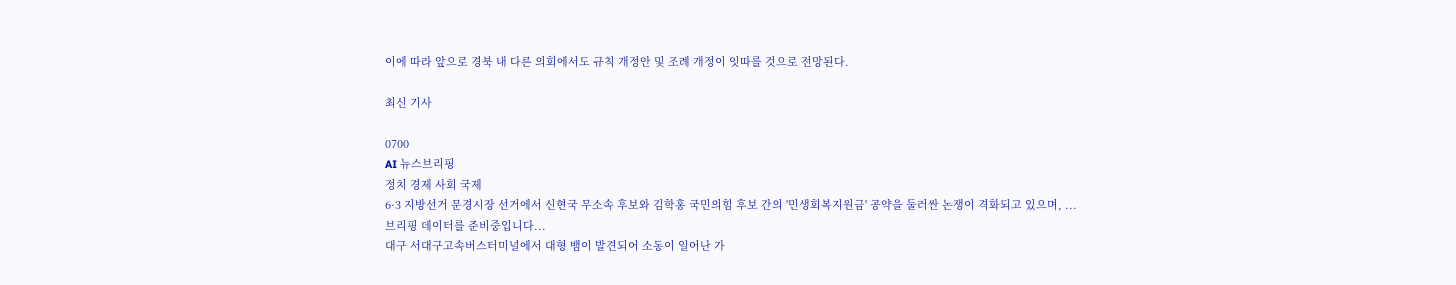이에 따라 앞으로 경북 내 다른 의회에서도 규칙 개정안 및 조례 개정이 잇따를 것으로 전망된다.

최신 기사

0700
AI 뉴스브리핑
정치 경제 사회 국제
6·3 지방선거 문경시장 선거에서 신현국 무소속 후보와 김학홍 국민의힘 후보 간의 '민생회복지원금' 공약을 둘러싼 논쟁이 격화되고 있으며, ...
브리핑 데이터를 준비중입니다...
대구 서대구고속버스터미널에서 대형 뱀이 발견되어 소동이 일어난 가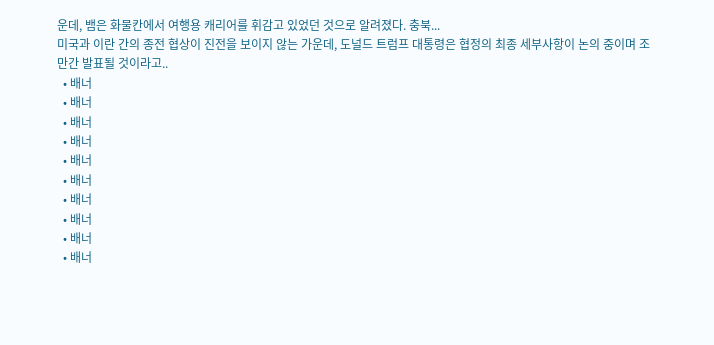운데, 뱀은 화물칸에서 여행용 캐리어를 휘감고 있었던 것으로 알려졌다. 충북...
미국과 이란 간의 종전 협상이 진전을 보이지 않는 가운데, 도널드 트럼프 대통령은 협정의 최종 세부사항이 논의 중이며 조만간 발표될 것이라고..
  • 배너
  • 배너
  • 배너
  • 배너
  • 배너
  • 배너
  • 배너
  • 배너
  • 배너
  • 배너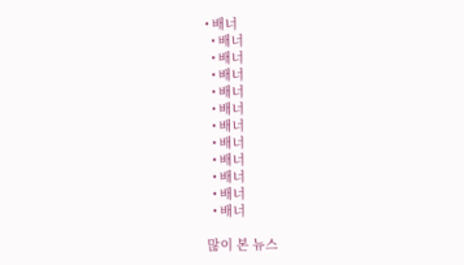• 배너
  • 배너
  • 배너
  • 배너
  • 배너
  • 배너
  • 배너
  • 배너
  • 배너
  • 배너
  • 배너
  • 배너

많이 본 뉴스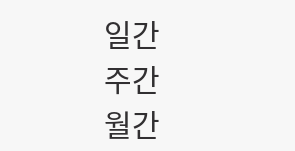일간
주간
월간